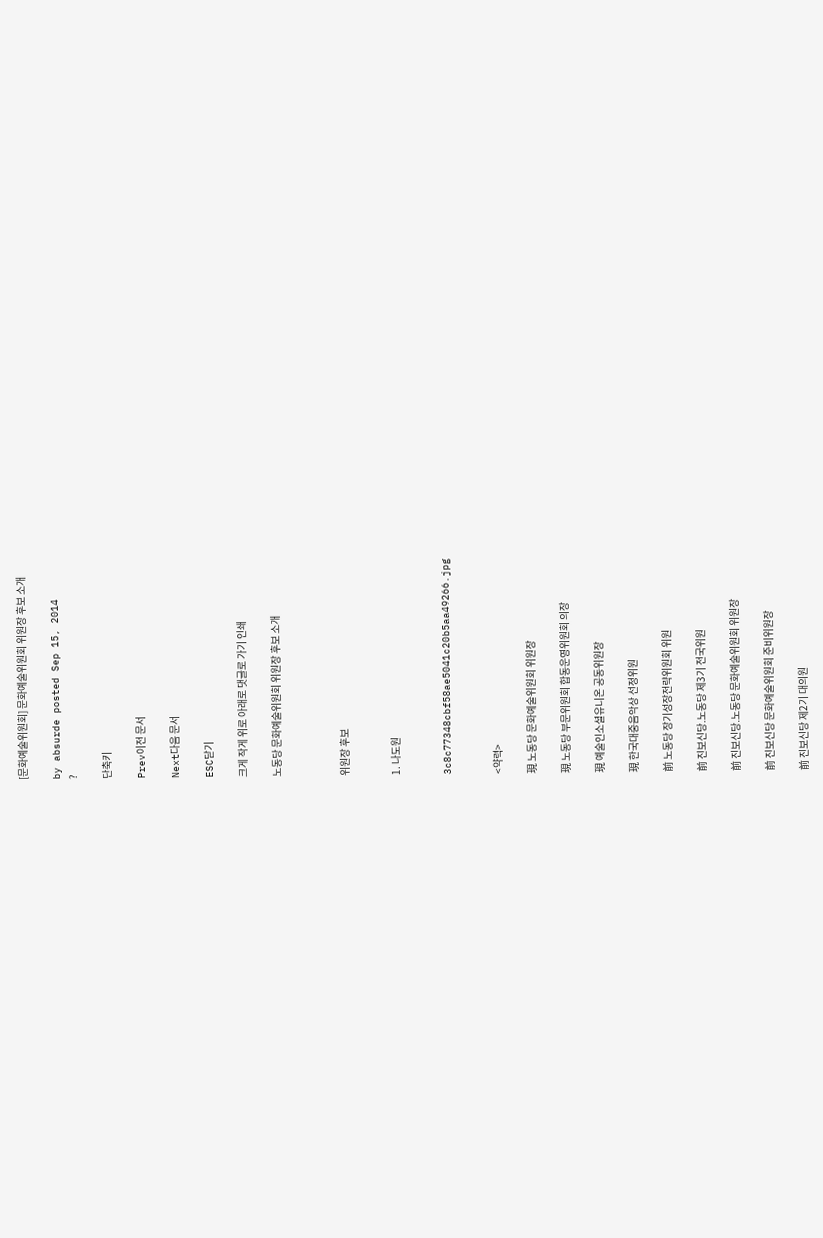[문화예술위원회] 문화예술위원회 위원장 후보 소개

by absurde posted Sep 15, 2014
?

단축키

Prev이전 문서

Next다음 문서

ESC닫기

크게 작게 위로 아래로 댓글로 가기 인쇄

노동당 문화예술위원회 위원장 후보 소개



위원장 후보


1. 나도원


3c8c77348cbf58ae5041c20b5aa49266.jpg


<약력>

現 노동당 문화예술위원회 위원장

現 노동당 부문위원회 합동운영위원회 의장

現 예술인소셜유니온 공동위원장

現 한국대중음악상 선정위원

前 노동당 장기성장전략위원회 위원

前 진보신당․노동당 제3기 전국위원

前 진보신당․노동당 문화예술위원회 위원장

前 진보신당 문화예술위원회 준비위원장

前 진보신당 제2기 대의원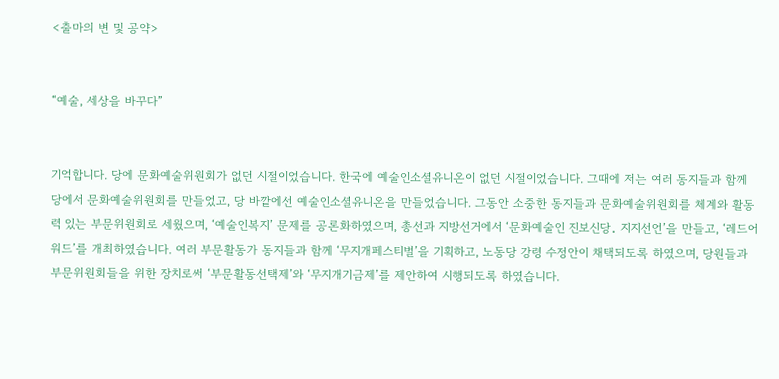<출마의 변 및 공약>


“예술, 세상을 바꾸다”


기억합니다. 당에 문화예술위원회가 없던 시절이었습니다. 한국에 예술인소셜유니온이 없던 시절이었습니다. 그때에 저는 여러 동지들과 함께 당에서 문화예술위원회를 만들었고, 당 바깥에선 예술인소셜유니온을 만들었습니다. 그동안 소중한 동지들과 문화예술위원회를 체계와 활동력 있는 부문위원회로 세웠으며, ‘예술인복지’ 문제를 공론화하였으며, 총선과 지방선거에서 ‘문화예술인 진보신당․ 지지선언’을 만들고, ‘레드어워드’를 개최하였습니다. 여러 부문활동가 동지들과 함께 ‘무지개페스티벌’을 기획하고, 노동당 강령 수정안이 채택되도록 하였으며, 당원들과 부문위원회들을 위한 장치로써 ‘부문활동선택제’와 ‘무지개기금제’를 제안하여 시행되도록 하였습니다.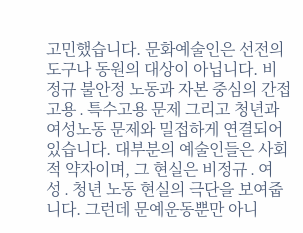고민했습니다. 문화예술인은 선전의 도구나 동원의 대상이 아닙니다. 비정규 불안정 노동과 자본 중심의 간접고용․특수고용 문제 그리고 청년과 여성노동 문제와 밀접하게 연결되어 있습니다. 대부분의 예술인들은 사회적 약자이며, 그 현실은 비정규․여성․청년 노동 현실의 극단을 보여줍니다. 그런데 문예운동뿐만 아니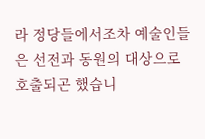라 정당들에서조차 예술인들은 선전과 동원의 대상으로 호출되곤 했습니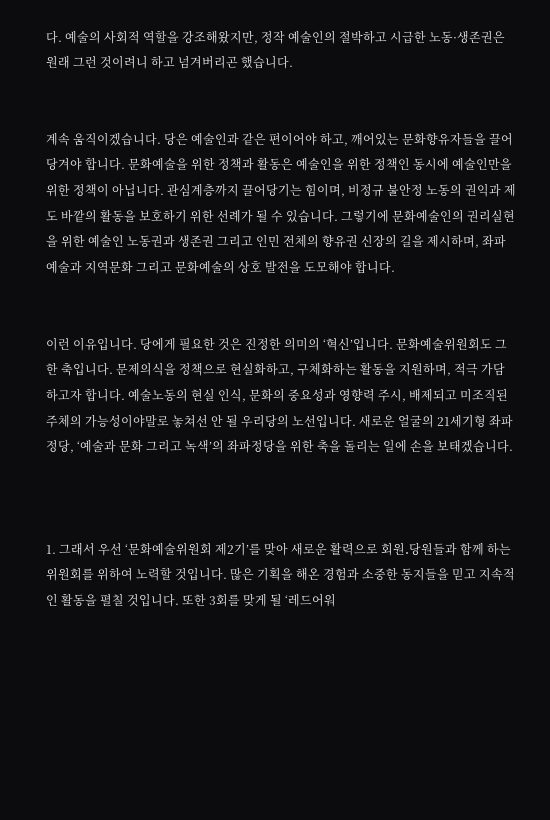다. 예술의 사회적 역할을 강조해왔지만, 정작 예술인의 절박하고 시급한 노동·생존권은 원래 그런 것이려니 하고 넘겨버리곤 했습니다.


계속 움직이겠습니다. 당은 예술인과 같은 편이어야 하고, 깨어있는 문화향유자들을 끌어당겨야 합니다. 문화예술을 위한 정책과 활동은 예술인을 위한 정책인 동시에 예술인만을 위한 정책이 아닙니다. 관심계층까지 끌어당기는 힘이며, 비정규 불안정 노동의 권익과 제도 바깥의 활동을 보호하기 위한 선례가 될 수 있습니다. 그렇기에 문화예술인의 권리실현을 위한 예술인 노동권과 생존권 그리고 인민 전체의 향유권 신장의 길을 제시하며, 좌파예술과 지역문화 그리고 문화예술의 상호 발전을 도모해야 합니다.


이런 이유입니다. 당에게 필요한 것은 진정한 의미의 ‘혁신’입니다. 문화예술위원회도 그 한 축입니다. 문제의식을 정책으로 현실화하고, 구체화하는 활동을 지원하며, 적극 가담하고자 합니다. 예술노동의 현실 인식, 문화의 중요성과 영향력 주시, 배제되고 미조직된 주체의 가능성이야말로 놓쳐선 안 될 우리당의 노선입니다. 새로운 얼굴의 21세기형 좌파정당, ‘예술과 문화 그리고 녹색’의 좌파정당을 위한 축을 돌리는 일에 손을 보태겠습니다.



1. 그래서 우선 ‘문화예술위원회 제2기’를 맞아 새로운 활력으로 회원․당원들과 함께 하는 위원회를 위하여 노력할 것입니다. 많은 기획을 해온 경험과 소중한 동지들을 믿고 지속적인 활동을 펼칠 것입니다. 또한 3회를 맞게 될 ‘레드어워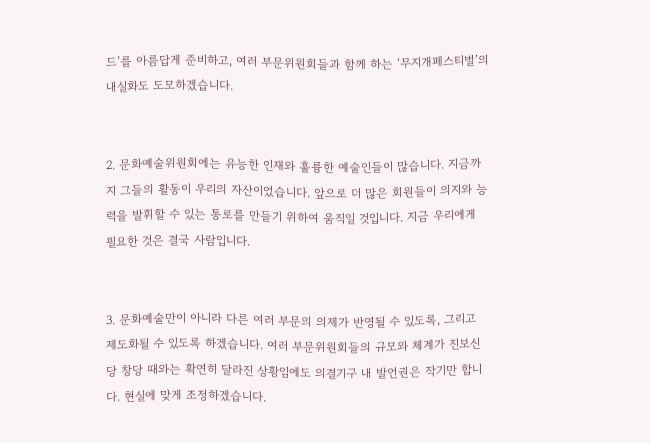드’를 아름답게 준비하고, 여러 부문위원회들과 함께 하는 ‘무지개페스티벌’의 내실화도 도모하겠습니다.


2. 문화예술위원회에는 유능한 인재와 훌륭한 예술인들이 많습니다. 지금까지 그들의 활동이 우리의 자산이었습니다. 앞으로 더 많은 회원들이 의지와 능력을 발휘할 수 있는 통로를 만들기 위하여 움직일 것입니다. 지금 우리에게 필요한 것은 결국 사람입니다.


3. 문화예술만이 아니라 다른 여러 부문의 의제가 반영될 수 있도록, 그리고 제도화될 수 있도록 하겠습니다. 여러 부문위원회들의 규모와 체계가 진보신당 창당 때와는 확연히 달라진 상황임에도 의결기구 내 발언권은 작기만 합니다. 현실에 맞게 조정하겠습니다.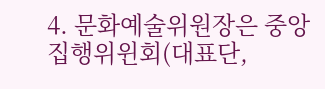4. 문화예술위원장은 중앙집행위윈회(대표단,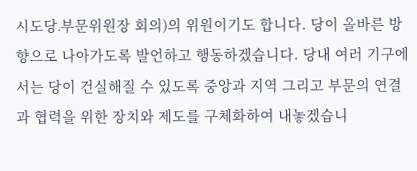시도당․부문위원장 회의)의 위원이기도 합니다. 당이 올바른 방향으로 나아가도록 발언하고 행동하겠습니다. 당내 여러 기구에서는 당이 건실해질 수 있도록 중앙과 지역 그리고 부문의 연결과 협력을 위한 장치와 제도를 구체화하여 내놓겠습니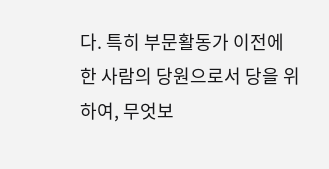다. 특히 부문활동가 이전에 한 사람의 당원으로서 당을 위하여, 무엇보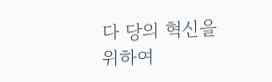다 당의 혁신을 위하여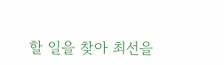할 일을 찾아 최선을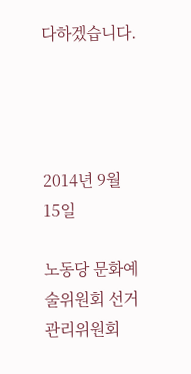다하겠습니다.




2014년 9월 15일

노동당 문화예술위원회 선거관리위원회